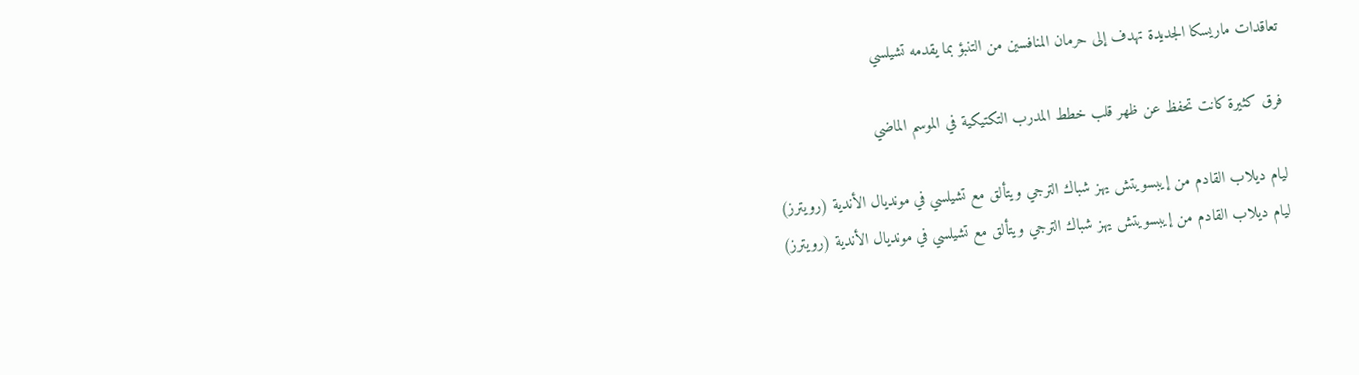تعاقدات ماريسكا الجديدة تهدف إلى حرمان المنافسين من التنبؤ بما يقدمه تشيلسي

فرق كثيرة كانت تحفظ عن ظهر قلب خطط المدرب التكتيكية في الموسم الماضي

ليام ديلاب القادم من إيبسويتش يهز شباك الترجي ويتألق مع تشيلسي في مونديال الأندية (رويترز)
ليام ديلاب القادم من إيبسويتش يهز شباك الترجي ويتألق مع تشيلسي في مونديال الأندية (رويترز)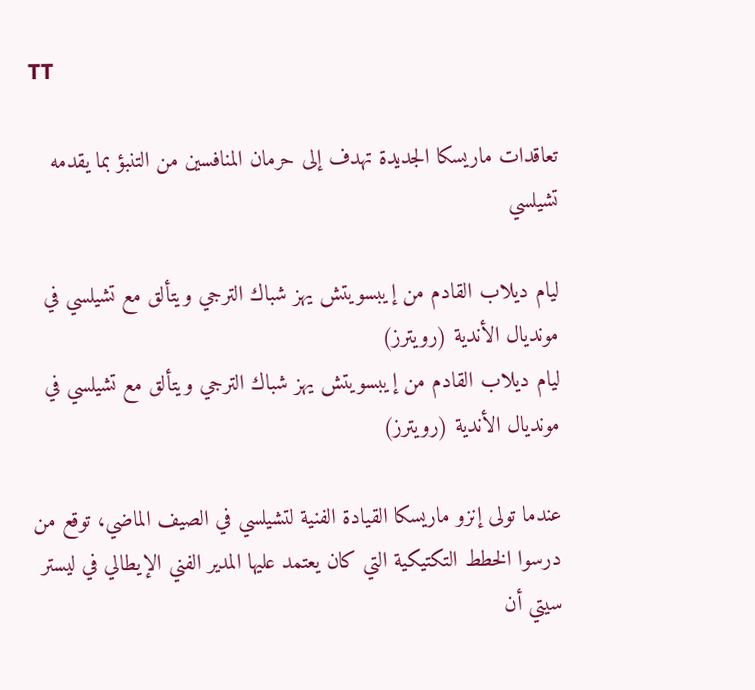TT

تعاقدات ماريسكا الجديدة تهدف إلى حرمان المنافسين من التنبؤ بما يقدمه تشيلسي

ليام ديلاب القادم من إيبسويتش يهز شباك الترجي ويتألق مع تشيلسي في مونديال الأندية (رويترز)
ليام ديلاب القادم من إيبسويتش يهز شباك الترجي ويتألق مع تشيلسي في مونديال الأندية (رويترز)

عندما تولى إنزو ماريسكا القيادة الفنية لتشيلسي في الصيف الماضي، توقع من درسوا الخطط التكتيكية التي كان يعتمد عليها المدير الفني الإيطالي في ليستر سيتي أن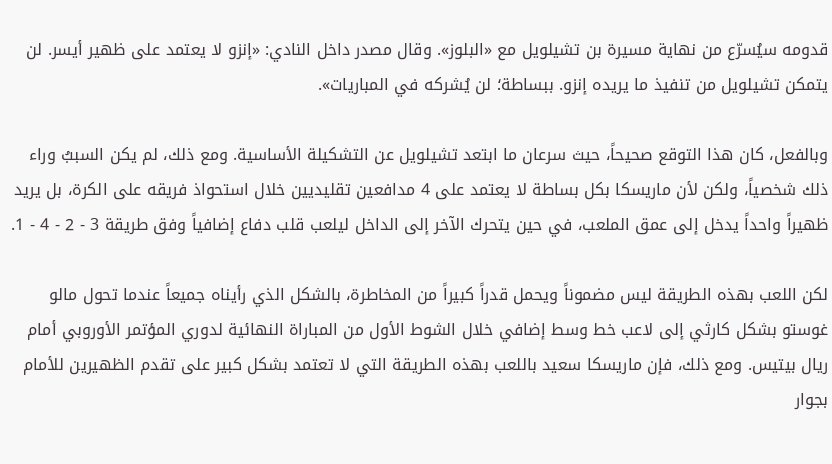قدومه سيُسرّع من نهاية مسيرة بن تشيلويل مع «البلوز». وقال مصدر داخل النادي: «إنزو لا يعتمد على ظهير أيسر. لن يتمكن تشيلويل من تنفيذ ما يريده إنزو. ببساطة؛ لن يُشركه في المباريات».

وبالفعل، كان هذا التوقع صحيحاً، حيث سرعان ما ابتعد تشيلويل عن التشكيلة الأساسية. ومع ذلك، لم يكن السببُ وراء ذلك شخصياً، ولكن لأن ماريسكا بكل بساطة لا يعتمد على 4 مدافعين تقليديين خلال استحواذ فريقه على الكرة، بل يريد ظهيراً واحداً يدخل إلى عمق الملعب، في حين يتحرك الآخر إلى الداخل ليلعب قلب دفاع إضافياً وفق طريقة 3 - 2 - 4 - 1.

لكن اللعب بهذه الطريقة ليس مضموناً ويحمل قدراً كبيراً من المخاطرة، بالشكل الذي رأيناه جميعاً عندما تحول مالو غوستو بشكل كارثي إلى لاعب خط وسط إضافي خلال الشوط الأول من المباراة النهائية لدوري المؤتمر الأوروبي أمام ريال بيتيس. ومع ذلك، فإن ماريسكا سعيد باللعب بهذه الطريقة التي لا تعتمد بشكل كبير على تقدم الظهيرين للأمام بجوار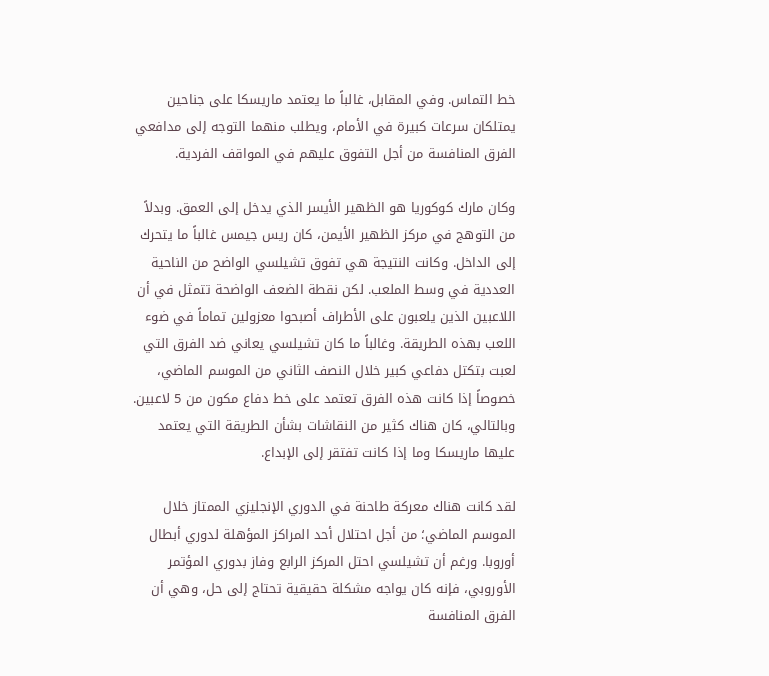خط التماس. وفي المقابل، غالباً ما يعتمد ماريسكا على جناحين يمتلكان سرعات كبيرة في الأمام، ويطلب منهما التوجه إلى مدافعي الفرق المنافسة من أجل التفوق عليهم في المواقف الفردية.

وكان مارك كوكوريا هو الظهير الأيسر الذي يدخل إلى العمق. وبدلاً من التوهج في مركز الظهير الأيمن، كان ريس جيمس غالباً ما يتحرك إلى الداخل. وكانت النتيجة هي تفوق تشيلسي الواضح من الناحية العددية في وسط الملعب. لكن نقطة الضعف الواضحة تتمثل في أن اللاعبين الذين يلعبون على الأطراف أصبحوا معزولين تماماً في ضوء اللعب بهذه الطريقة. وغالباً ما كان تشيلسي يعاني ضد الفرق التي لعبت بتكتل دفاعي كبير خلال النصف الثاني من الموسم الماضي، خصوصاً إذا كانت هذه الفرق تعتمد على خط دفاع مكون من 5 لاعبين. وبالتالي، كان هناك كثير من النقاشات بشأن الطريقة التي يعتمد عليها ماريسكا وما إذا كانت تفتقر إلى الإبداع.

لقد كانت هناك معركة طاحنة في الدوري الإنجليزي الممتاز خلال الموسم الماضي؛ من أجل احتلال أحد المراكز المؤهلة لدوري أبطال أوروبا. ورغم أن تشيلسي احتل المركز الرابع وفاز بدوري المؤتمر الأوروبي، فإنه كان يواجه مشكلة حقيقية تحتاج إلى حل، وهي أن الفرق المنافسة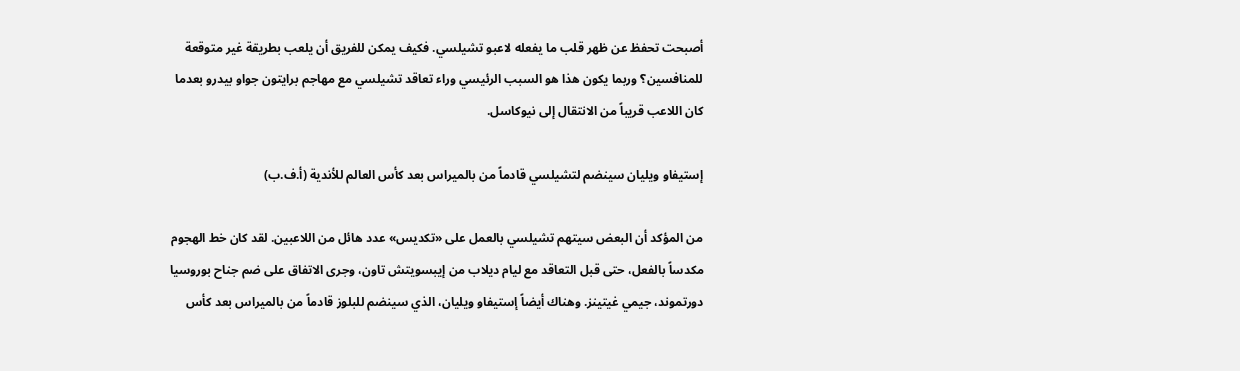أصبحت تحفظ عن ظهر قلب ما يفعله لاعبو تشيلسي. فكيف يمكن للفريق أن يلعب بطريقة غير متوقعة للمنافسين؟ وربما يكون هذا هو السبب الرئيسي وراء تعاقد تشيلسي مع مهاجم برايتون جواو بيدرو بعدما كان اللاعب قريباً من الانتقال إلى نيوكاسل.

إستيفاو ويليان سينضم لتشيلسي قادماً من بالميراس بعد كأس العالم للأندية (أ.ف.ب)

من المؤكد أن البعض سيتهم تشيلسي بالعمل على «تكديس» عدد هائل من اللاعبين. لقد كان خط الهجوم مكدساً بالفعل، حتى قبل التعاقد مع ليام ديلاب من إيبسويتش تاون، وجرى الاتفاق على ضم جناح بوروسيا دورتموند، جيمي غيتينز. وهناك أيضاً إستيفاو ويليان، الذي سينضم للبلوز قادماً من بالميراس بعد كأس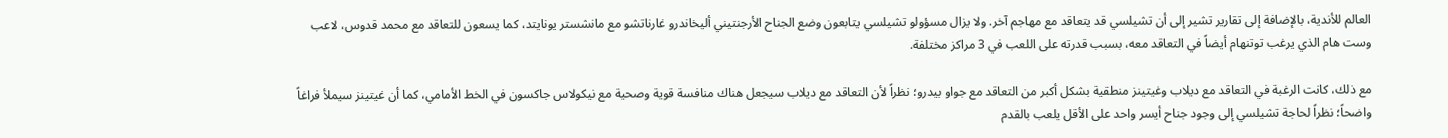العالم للأندية، بالإضافة إلى تقارير تشير إلى أن تشيلسي قد يتعاقد مع مهاجم آخر. ولا يزال مسؤولو تشيلسي يتابعون وضع الجناح الأرجنتيني أليخاندرو غارناتشو مع مانشستر يونايتد، كما يسعون للتعاقد مع محمد قدوس، لاعب وست هام الذي يرغب توتنهام أيضاً في التعاقد معه، بسبب قدرته على اللعب في 3 مراكز مختلفة.

مع ذلك، كانت الرغبة في التعاقد مع ديلاب وغيتينز منطقية بشكل أكبر من التعاقد مع جواو بيدرو؛ نظراً لأن التعاقد مع ديلاب سيجعل هناك منافسة قوية وصحية مع نيكولاس جاكسون في الخط الأمامي، كما أن غيتينز سيملأ فراغاً واضحاً؛ نظراً لحاجة تشيلسي إلى وجود جناح أيسر واحد على الأقل يلعب بالقدم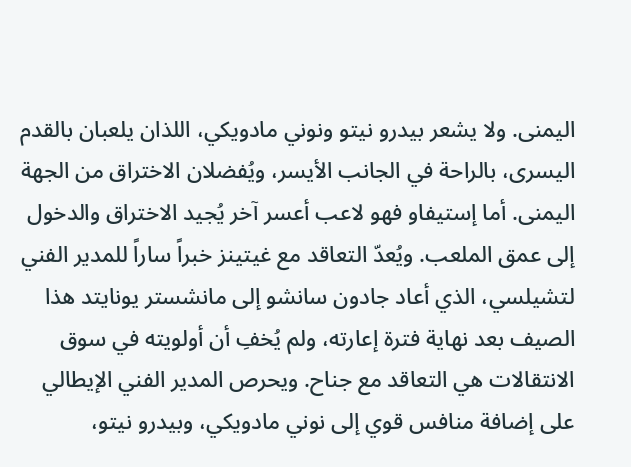اليمنى. ولا يشعر بيدرو نيتو ونوني مادويكي، اللذان يلعبان بالقدم اليسرى، بالراحة في الجانب الأيسر، ويُفضلان الاختراق من الجهة اليمنى. أما إستيفاو فهو لاعب أعسر آخر يُجيد الاختراق والدخول إلى عمق الملعب. ويُعدّ التعاقد مع غيتينز خبراً ساراً للمدير الفني لتشيلسي، الذي أعاد جادون سانشو إلى مانشستر يونايتد هذا الصيف بعد نهاية فترة إعارته، ولم يُخفِ أن أولويته في سوق الانتقالات هي التعاقد مع جناح. ويحرص المدير الفني الإيطالي على إضافة منافس قوي إلى نوني مادويكي، وبيدرو نيتو،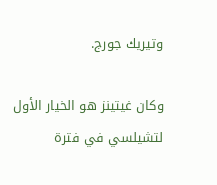وتيريك جورج.

وكان غيتينز هو الخيار الأول لتشيلسي في فترة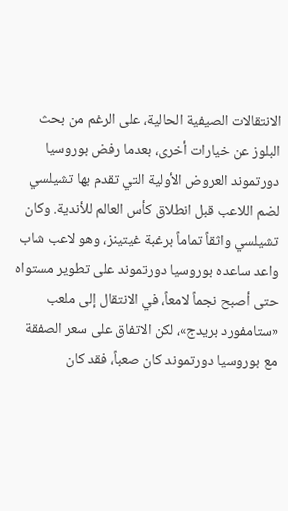الانتقالات الصيفية الحالية، على الرغم من بحث البلوز عن خيارات أخرى، بعدما رفض بوروسيا دورتموند العروض الأولية التي تقدم بها تشيلسي لضم اللاعب قبل انطلاق كأس العالم للأندية. وكان تشيلسي واثقاً تماماً برغبة غيتينز، وهو لاعب شاب واعد ساعده بوروسيا دورتموند على تطوير مستواه حتى أصبح نجماً لامعاً، في الانتقال إلى ملعب «ستامفورد بريدج»، لكن الاتفاق على سعر الصفقة مع بوروسيا دورتموند كان صعباً، فقد كان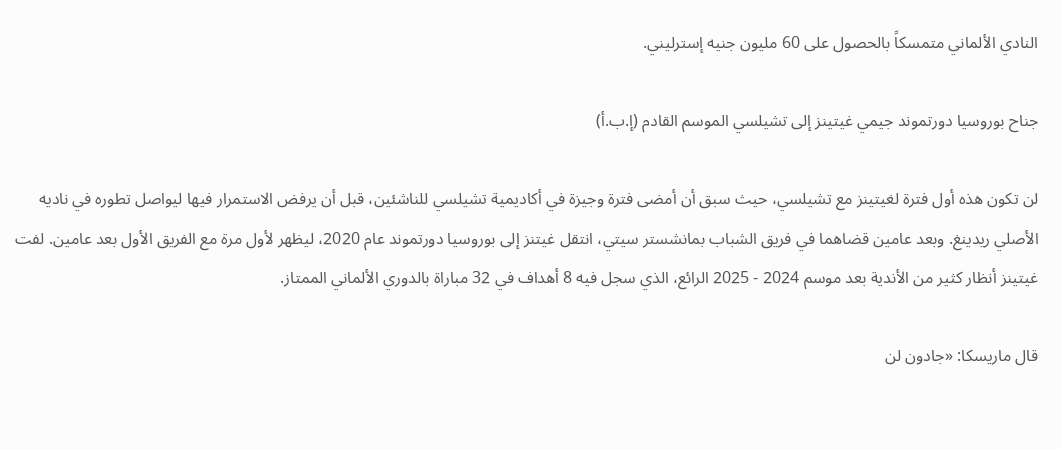النادي الألماني متمسكاً بالحصول على 60 مليون جنيه إسترليني.

جناح بوروسيا دورتموند جيمي غيتينز إلى تشيلسي الموسم القادم (إ.ب.أ)

لن تكون هذه أول فترة لغيتينز مع تشيلسي، حيث سبق أن أمضى فترة وجيزة في أكاديمية تشيلسي للناشئين، قبل أن يرفض الاستمرار فيها ليواصل تطوره في ناديه الأصلي ريدينغ. وبعد عامين قضاهما في فريق الشباب بمانشستر سيتي، انتقل غيتنز إلى بوروسيا دورتموند عام 2020، ليظهر لأول مرة مع الفريق الأول بعد عامين. لفت غيتينز أنظار كثير من الأندية بعد موسم 2024 - 2025 الرائع، الذي سجل فيه 8 أهداف في 32 مباراة بالدوري الألماني الممتاز.

قال ماريسكا: «جادون لن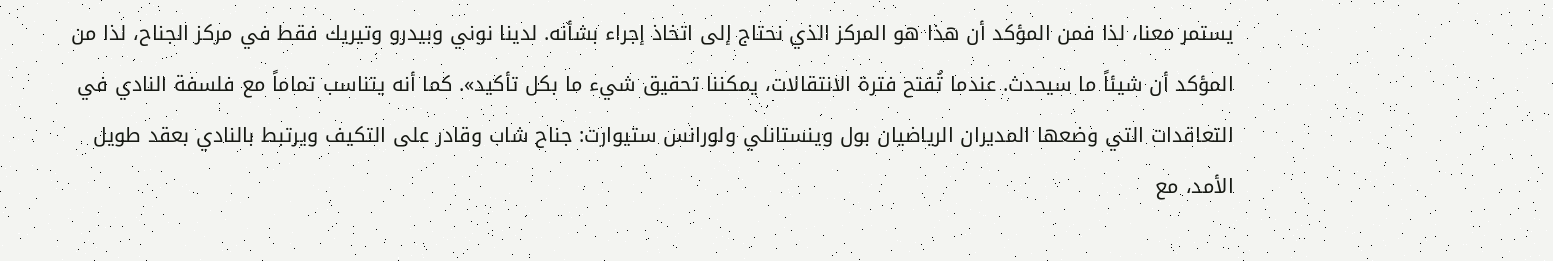يستمر معنا، لذا فمن المؤكد أن هذا هو المركز الذي نحتاج إلى اتخاذ إجراء بشأنه. لدينا نوني وبيدرو وتيريك فقط في مركز الجناح، لذا من المؤكد أن شيئاً ما سيحدث. عندما تُفتح فترة الانتقالات، يمكننا تحقيق شيء ما بكل تأكيد». كما أنه يتناسب تماماً مع فلسفة النادي في التعاقدات التي وضعها المديران الرياضيان بول وينستانلي ولورانس ستيوارت: جناح شاب وقادر على التكيف ويرتبط بالنادي بعقد طويل الأمد، مع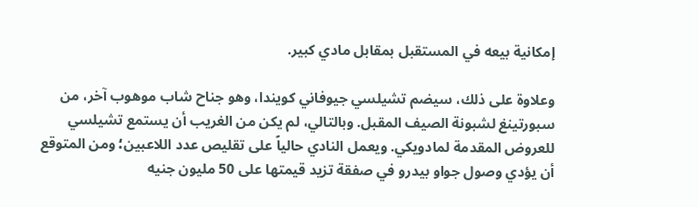إمكانية بيعه في المستقبل بمقابل مادي كبير.

وعلاوة على ذلك، سيضم تشيلسي جيوفاني كويندا، وهو جناح شاب موهوب آخر، من سبورتينغ لشبونة الصيف المقبل. وبالتالي، لم يكن من الغريب أن يستمع تشيلسي للعروض المقدمة لمادويكي. ويعمل النادي حالياً على تقليص عدد اللاعبين؛ ومن المتوقع أن يؤدي وصول جواو بيدرو في صفقة تزيد قيمتها على 50 مليون جنيه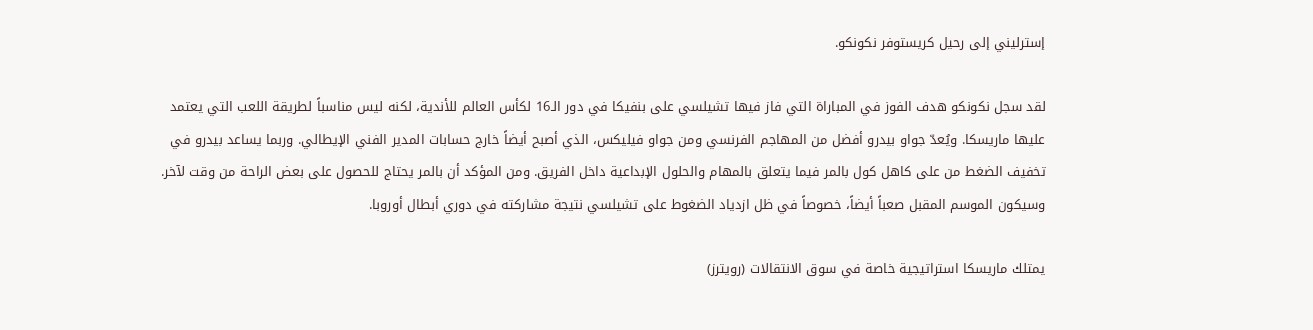إسترليني إلى رحيل كريستوفر نكونكو.

لقد سجل نكونكو هدف الفوز في المباراة التي فاز فيها تشيلسي على بنفيكا في دور الـ16 لكأس العالم للأندية، لكنه ليس مناسباً لطريقة اللعب التي يعتمد عليها ماريسكا. ويُعدّ جواو بيدرو أفضل من المهاجم الفرنسي ومن جواو فيليكس، الذي أصبح أيضاً خارج حسابات المدير الفني الإيطالي. وربما يساعد بيدرو في تخفيف الضغط من على كاهل كول بالمر فيما يتعلق بالمهام والحلول الإبداعية داخل الفريق. ومن المؤكد أن بالمر يحتاج للحصول على بعض الراحة من وقت لآخر. وسيكون الموسم المقبل صعباً أيضاً، خصوصاً في ظل ازدياد الضغوط على تشيلسي نتيجة مشاركته في دوري أبطال أوروبا.

يمتلك ماريسكا استراتيجية خاصة في سوق الانتقالات (رويترز)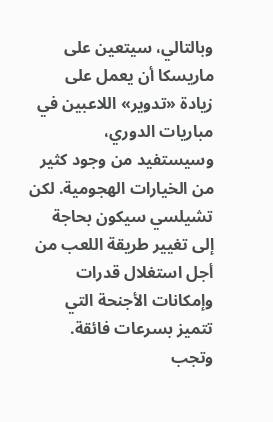وبالتالي، سيتعين على ماريسكا أن يعمل على زيادة «تدوير» اللاعبين في مباريات الدوري، وسيستفيد من وجود كثير من الخيارات الهجومية. لكن تشيلسي سيكون بحاجة إلى تغيير طريقة اللعب من أجل استغلال قدرات وإمكانات الأجنحة التي تتميز بسرعات فائقة. وتجب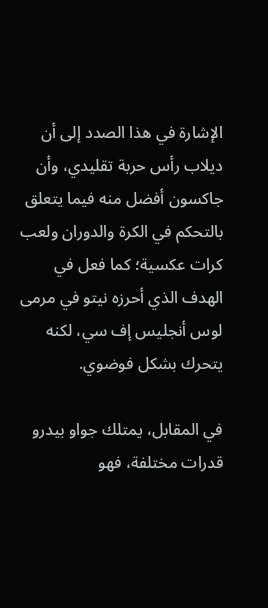الإشارة في هذا الصدد إلى أن ديلاب رأس حربة تقليدي، وأن جاكسون أفضل منه فيما يتعلق بالتحكم في الكرة والدوران ولعب كرات عكسية؛ كما فعل في الهدف الذي أحرزه نيتو في مرمى لوس أنجليس إف سي، لكنه يتحرك بشكل فوضوي.

في المقابل، يمتلك جواو بيدرو قدرات مختلفة، فهو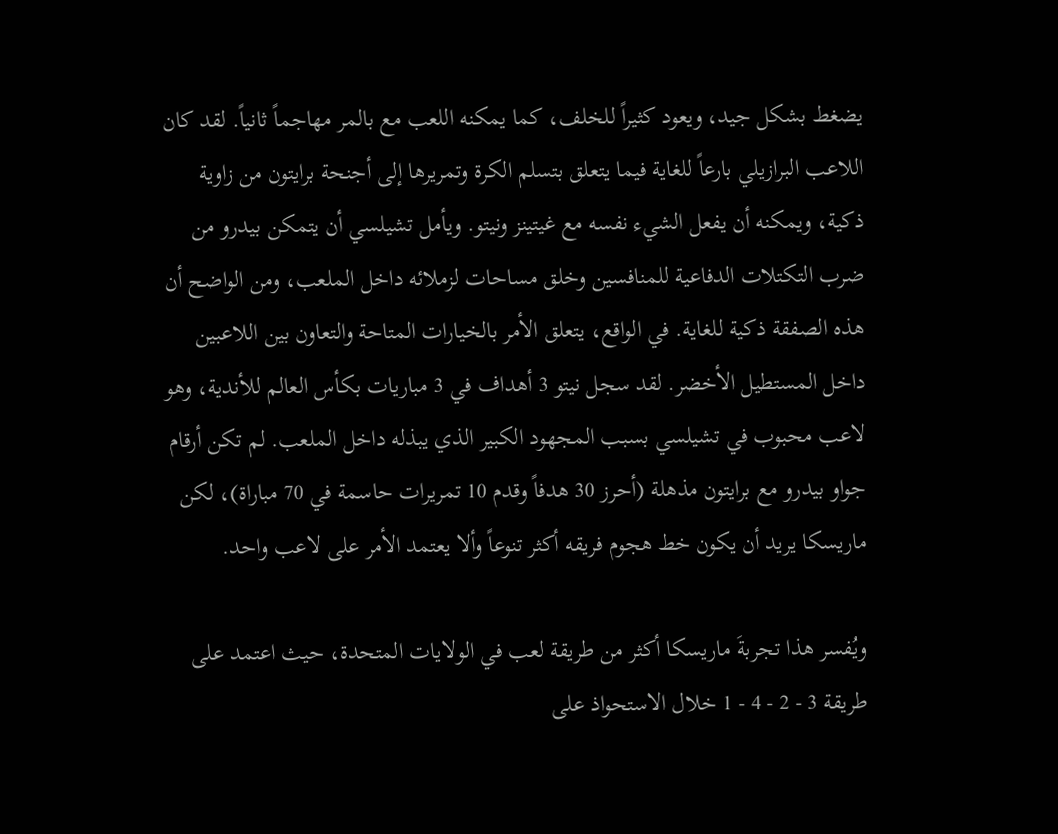يضغط بشكل جيد، ويعود كثيراً للخلف، كما يمكنه اللعب مع بالمر مهاجماً ثانياً. لقد كان اللاعب البرازيلي بارعاً للغاية فيما يتعلق بتسلم الكرة وتمريرها إلى أجنحة برايتون من زاوية ذكية، ويمكنه أن يفعل الشيء نفسه مع غيتينز ونيتو. ويأمل تشيلسي أن يتمكن بيدرو من ضرب التكتلات الدفاعية للمنافسين وخلق مساحات لزملائه داخل الملعب، ومن الواضح أن هذه الصفقة ذكية للغاية. في الواقع، يتعلق الأمر بالخيارات المتاحة والتعاون بين اللاعبين داخل المستطيل الأخضر. لقد سجل نيتو 3 أهداف في 3 مباريات بكأس العالم للأندية، وهو لاعب محبوب في تشيلسي بسبب المجهود الكبير الذي يبذله داخل الملعب. لم تكن أرقام جواو بيدرو مع برايتون مذهلة (أحرز 30 هدفاً وقدم 10 تمريرات حاسمة في 70 مباراة)، لكن ماريسكا يريد أن يكون خط هجوم فريقه أكثر تنوعاً وألا يعتمد الأمر على لاعب واحد.

ويُفسر هذا تجربةَ ماريسكا أكثر من طريقة لعب في الولايات المتحدة، حيث اعتمد على طريقة 3 - 2 - 4 - 1 خلال الاستحواذ على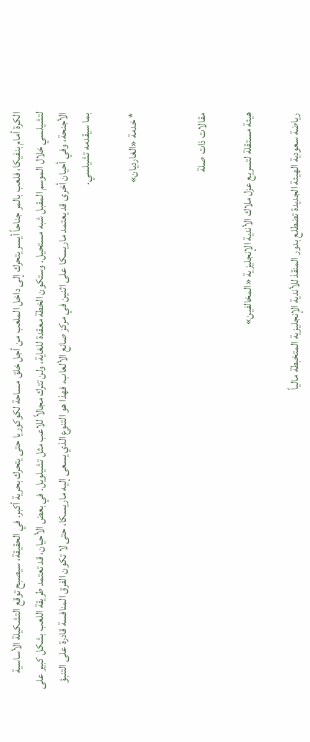الكرة أمام بنفيكا، فلعب بالمر جناحاً أيسر يتحرك إلى داخل الملعب من أجل خلق مساحة لكوكوريا حتى يتحرك بحرية أكبر. في الحقيقة، سيصبح توقع التشكيلة الأساسية لتشيلسي خلال الموسم المقبل شبه مستحيل. وستكون الخطة معقدة للغاية، ولن تترك مجالاً للاعب مثل تشيلويل. في بعض الأحيان، قد تعتمد طريقة اللعب بشكل كبير على الأجنحة، وفي أحيان أخرى قد يعتمد ماريسكا على اثنين في مركز صانع الألعاب، فهذا هو التنوع الذي يسعى إليه ماريسكا، حتى لا تكون الفرق المنافسة قادرة على التنبؤ بما سيقدمه تشيلسي.

* خدمة «الغارديان»


مقالات ذات صلة

هيئة مستقلة لتسريع عزل ملاك الأندية الإنجليزية «المخالفين»

رياضة سعودية الهيئة الجديدة تضطلع بدور المنقذ للأندية الإنجليزية المتخبطة مالياً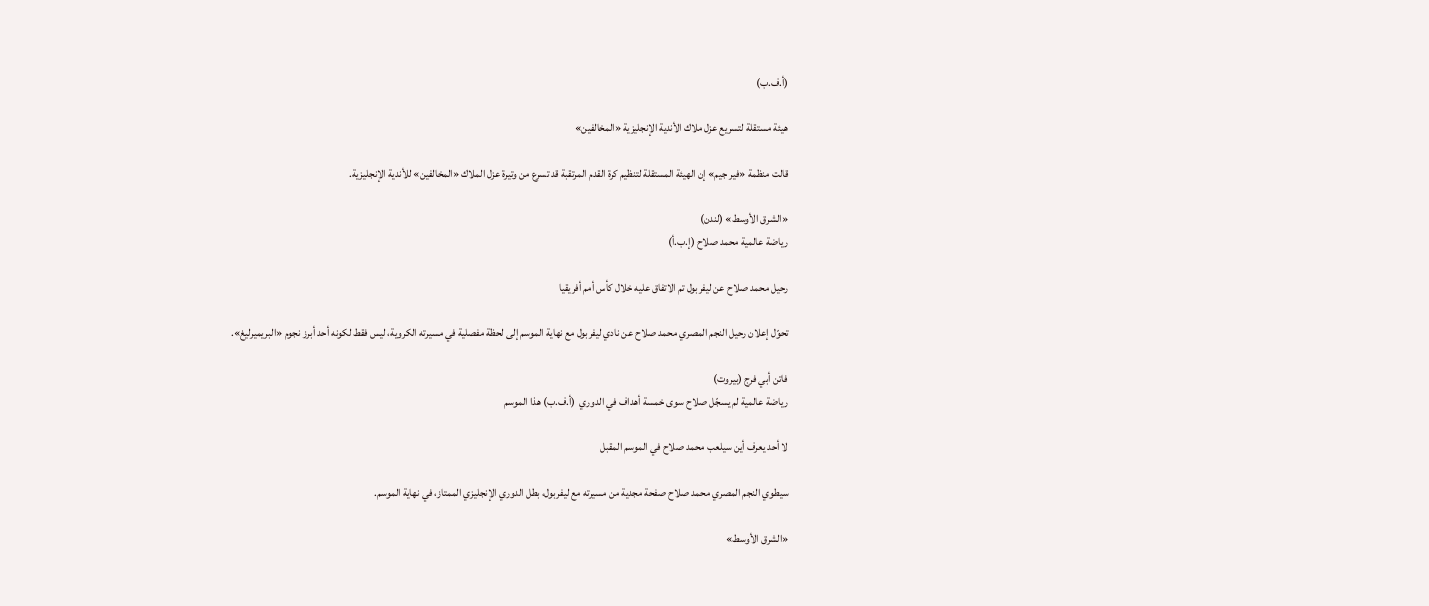(أ.ف.ب)

هيئة مستقلة لتسريع عزل ملاك الأندية الإنجليزية «المخالفين»

قالت منظمة «فير جيم» إن الهيئة المستقلة لتنظيم كرة القدم المرتقبة قد تسرع من وتيرة عزل الملاك «المخالفين» للأندية الإنجليزية.

«الشرق الأوسط» (لندن)
رياضة عالمية محمد صلاح (إ.ب.أ)

رحيل محمد صلاح عن ليفربول تم الاتفاق عليه خلال كأس أمم أفريقيا

تحوّل إعلان رحيل النجم المصري محمد صلاح عن نادي ليفربول مع نهاية الموسم إلى لحظة مفصلية في مسيرته الكروية، ليس فقط لكونه أحد أبرز نجوم «البريميرليغ».

فاتن أبي فرج (بيروت)
رياضة عالمية لم يسجّل صلاح سوى خمسة أهداف في الدوري  (أ.ف.ب) هذا الموسم

لا أحد يعرف أين سيلعب محمد صلاح في الموسم المقبل

سيطوي النجم المصري محمد صلاح صفحة مجدية من مسيرته مع ليفربول، بطل الدوري الإنجليزي الممتاز، في نهاية الموسم.

«الشرق الأوسط»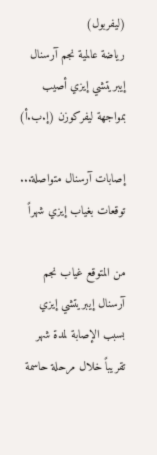(ليفربول)
رياضة عالمية نجم آرسنال إيبريتشي إيزي أصيب بمواجهة ليفركوزن (إ.ب.أ)

إصابات آرسنال متواصلة... توقعات بغياب إيزي شهراً

من المتوقع غياب نجم آرسنال إيبريتشي إيزي بسبب الإصابة لمدة شهر تقريباً خلال مرحلة حاسمة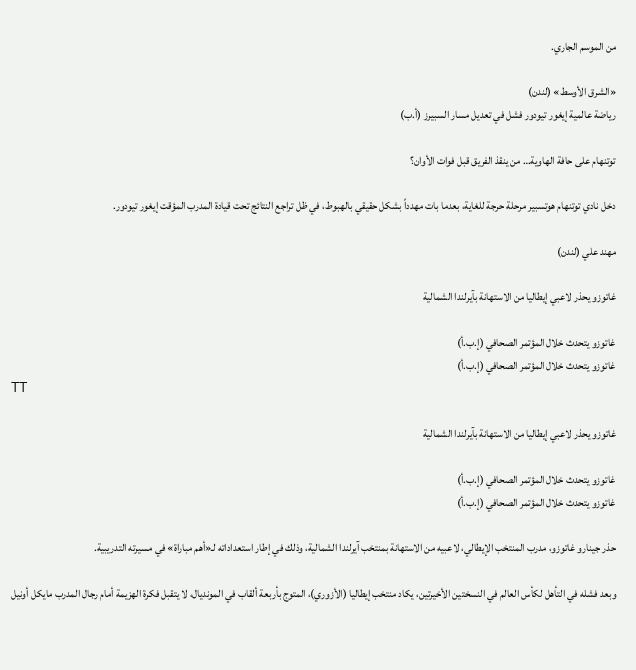من الموسم الجاري.

«الشرق الأوسط» (لندن)
رياضة عالمية إيغور تيودور فشل في تعديل مسار السبيرز (أ.ب)

توتنهام على حافة الهاوية… من ينقذ الفريق قبل فوات الأوان؟

دخل نادي توتنهام هوتسبير مرحلة حرجة للغاية، بعدما بات مهدداً بشكل حقيقي بالهبوط، في ظل تراجع النتائج تحت قيادة المدرب المؤقت إيغور تيودور.

مهند علي (لندن)

غاتوزو يحذر لاعبي إيطاليا من الاستهانة بآيرلندا الشمالية

غاتوزو يتحدث خلال المؤتمر الصحافي (إ.ب.أ)
غاتوزو يتحدث خلال المؤتمر الصحافي (إ.ب.أ)
TT

غاتوزو يحذر لاعبي إيطاليا من الاستهانة بآيرلندا الشمالية

غاتوزو يتحدث خلال المؤتمر الصحافي (إ.ب.أ)
غاتوزو يتحدث خلال المؤتمر الصحافي (إ.ب.أ)

حذر جينارو غاتوزو، مدرب المنتخب الإيطالي، لاعبيه من الاستهانة بمنتخب آيرلندا الشمالية، وذلك في إطار استعداداته لـ«أهم مباراة» في مسيرته التدريبية.

وبعد فشله في التأهل لكأس العالم في النسختين الأخيرتين، يكاد منتخب إيطاليا (الأزوري)، المتوج بأربعة ألقاب في المونديال، لا يتقبل فكرة الهزيمة أمام رجال المدرب مايكل أونيل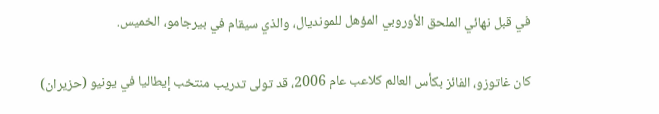في قبل نهائي الملحق الأوروبي المؤهل للمونديال، والذي سيقام في بيرجامو، الخميس.

كان غاتوزو، الفائز بكأس العالم كلاعب عام 2006، قد تولى تدريب منتخب إيطاليا في يونيو (حزيران)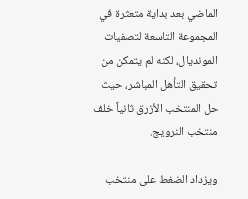الماضي بعد بداية متعثرة في المجموعة التاسعة لتصفيات المونديال، لكنه لم يتمكن من تحقيق التأهل المباشر، حيث حل المنتخب الأزرق ثانياً خلف منتخب النرويج.

ويزداد الضغط على منتخب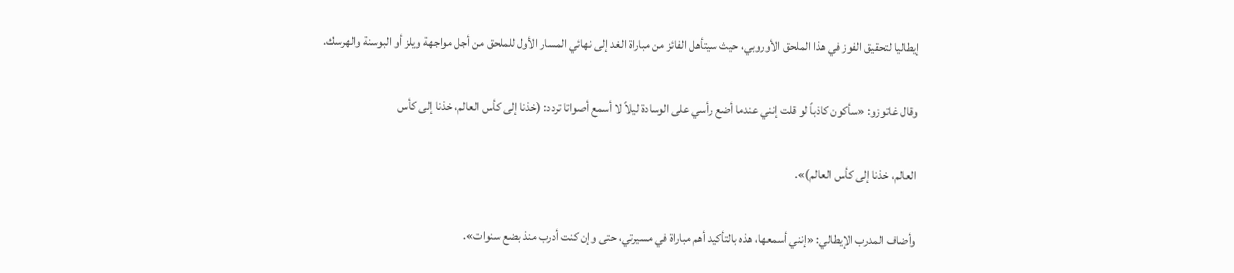إيطاليا لتحقيق الفوز في هذا الملحق الأوروبي، حيث سيتأهل الفائز من مباراة الغد إلى نهائي المسار الأول للملحق من أجل مواجهة ويلز أو البوسنة والهرسك.

وقال غاتوزو: «سأكون كاذباً لو قلت إنني عندما أضع رأسي على الوسادة ليلاً لا أسمع أصواتا تردد: (خذنا إلى كأس العالم، خذنا إلى كأس

العالم، خذنا إلى كأس العالم)».

وأضاف المدرب الإيطالي: «إنني أسمعها، هذه بالتأكيد أهم مباراة في مسيرتي، حتى وإن كنت أدرب منذ بضع سنوات».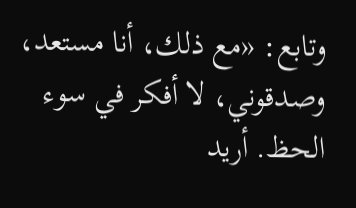وتابع: «مع ذلك، أنا مستعد، وصدقوني، لا أفكر في سوء الحظ. أريد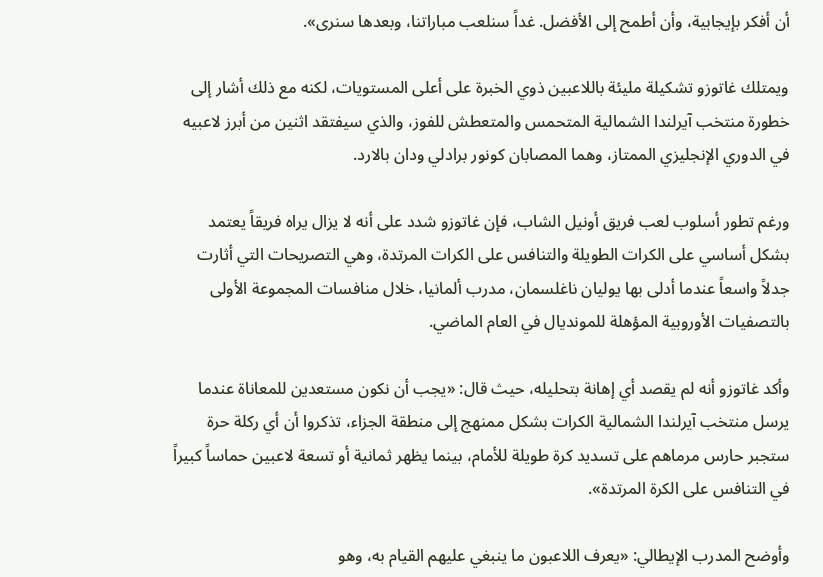أن أفكر بإيجابية، وأن أطمح إلى الأفضل. غداً سنلعب مباراتنا، وبعدها سنرى».

ويمتلك غاتوزو تشكيلة مليئة باللاعبين ذوي الخبرة على أعلى المستويات، لكنه مع ذلك أشار إلى خطورة منتخب آيرلندا الشمالية المتحمس والمتعطش للفوز، والذي سيفتقد اثنين من أبرز لاعبيه في الدوري الإنجليزي الممتاز، وهما المصابان كونور برادلي ودان بالارد.

ورغم تطور أسلوب لعب فريق أونيل الشاب، فإن غاتوزو شدد على أنه لا يزال يراه فريقاً يعتمد بشكل أساسي على الكرات الطويلة والتنافس على الكرات المرتدة، وهي التصريحات التي أثارت جدلاً واسعاً عندما أدلى بها يوليان ناغلسمان، مدرب ألمانيا، خلال منافسات المجموعة الأولى بالتصفيات الأوروبية المؤهلة للمونديال في العام الماضي.

وأكد غاتوزو أنه لم يقصد أي إهانة بتحليله، حيث قال: «يجب أن نكون مستعدين للمعاناة عندما يرسل منتخب آيرلندا الشمالية الكرات بشكل ممنهج إلى منطقة الجزاء، تذكروا أن أي ركلة حرة ستجبر حارس مرماهم على تسديد كرة طويلة للأمام، بينما يظهر ثمانية أو تسعة لاعبين حماساً كبيراً في التنافس على الكرة المرتدة».

وأوضح المدرب الإيطالي: «يعرف اللاعبون ما ينبغي عليهم القيام به، وهو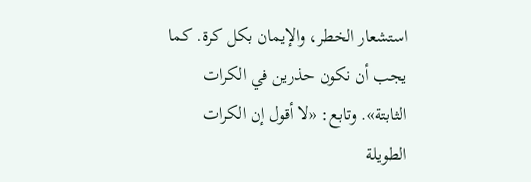استشعار الخطر، والإيمان بكل كرة. كما يجب أن نكون حذرين في الكرات الثابتة». وتابع: «لا أقول إن الكرات الطويلة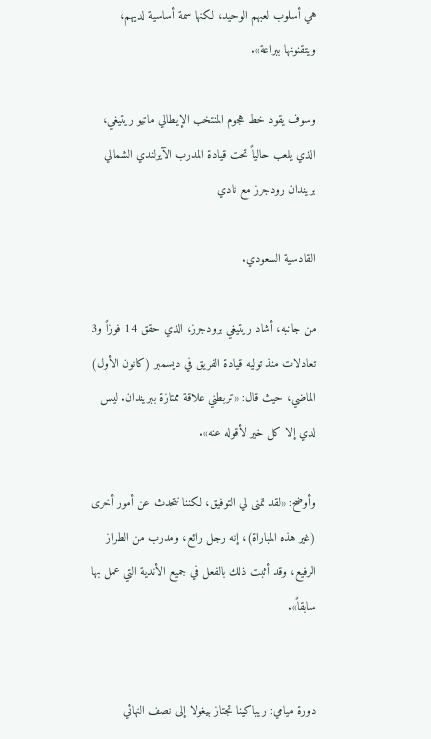هي أسلوب لعبهم الوحيد، لكنها سمة أساسية لديهم، ويتقنونها ببراعة».

وسوف يقود خط هجوم المنتخب الإيطالي ماتيو ريتيغي، الذي يلعب حالياً تحت قيادة المدرب الآيرلندي الشمالي بريندان رودجرز مع نادي

القادسية السعودي.

من جانبه، أشاد ريتيغي برودجرز، الذي حقق 14 فوزاً و3 تعادلات منذ توليه قيادة الفريق في ديسمبر (كانون الأول) الماضي، حيث قال: «تربطني علاقة ممتازة ببريندان. ليس لدي إلا كل خير لأقوله عنه».

وأوضح: «لقد تمنى لي التوفيق، لكننا نتحدث عن أمور أخرى (غير هذه المباراة)، إنه رجل رائع، ومدرب من الطراز الرفيع، وقد أثبت ذلك بالفعل في جميع الأندية التي عمل بها سابقاً».


دورة ميامي: ريباكينا تجتاز بيغولا إلى نصف النهائي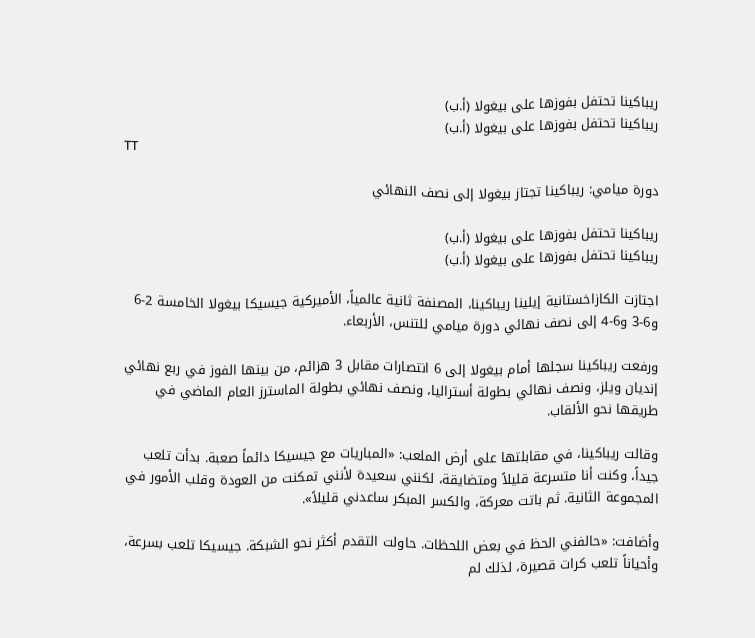ريباكينا تحتفل بفوزها على بيغولا (أ.ب)
ريباكينا تحتفل بفوزها على بيغولا (أ.ب)
TT

دورة ميامي: ريباكينا تجتاز بيغولا إلى نصف النهائي

ريباكينا تحتفل بفوزها على بيغولا (أ.ب)
ريباكينا تحتفل بفوزها على بيغولا (أ.ب)

اجتازت الكازاخستانية إيلينا ريباكينا، المصنفة ثانية عالمياً، الأميركية جيسيكا بيغولا الخامسة 2-6 و6-3 و6-4 إلى نصف نهائي دورة ميامي للتنس، الأربعاء.

ورفعت ريباكينا سجلها أمام بيغولا إلى 6 انتصارات مقابل 3 هزائم، من بينها الفوز في ربع نهائي إنديان ويلز، ونصف نهائي بطولة أستراليا، ونصف نهائي بطولة الماسترز العام الماضي في طريقها نحو الألقاب.

وقالت ريباكينا، في مقابلتها على أرض الملعب: «المباريات مع جيسيكا دائماً صعبة. بدأت تلعب جيداً، وكنت أنا متسرعة قليلاً ومتضايقة، لكنني سعيدة لأنني تمكنت من العودة وقلب الأمور في المجموعة الثانية. ثم باتت معركة، والكسر المبكر ساعدني قليلاً».

وأضافت: «حالفني الحظ في بعض اللحظات. حاولت التقدم أكثر نحو الشبكة. جيسيكا تلعب بسرعة، وأحياناً تلعب كرات قصيرة، لذلك لم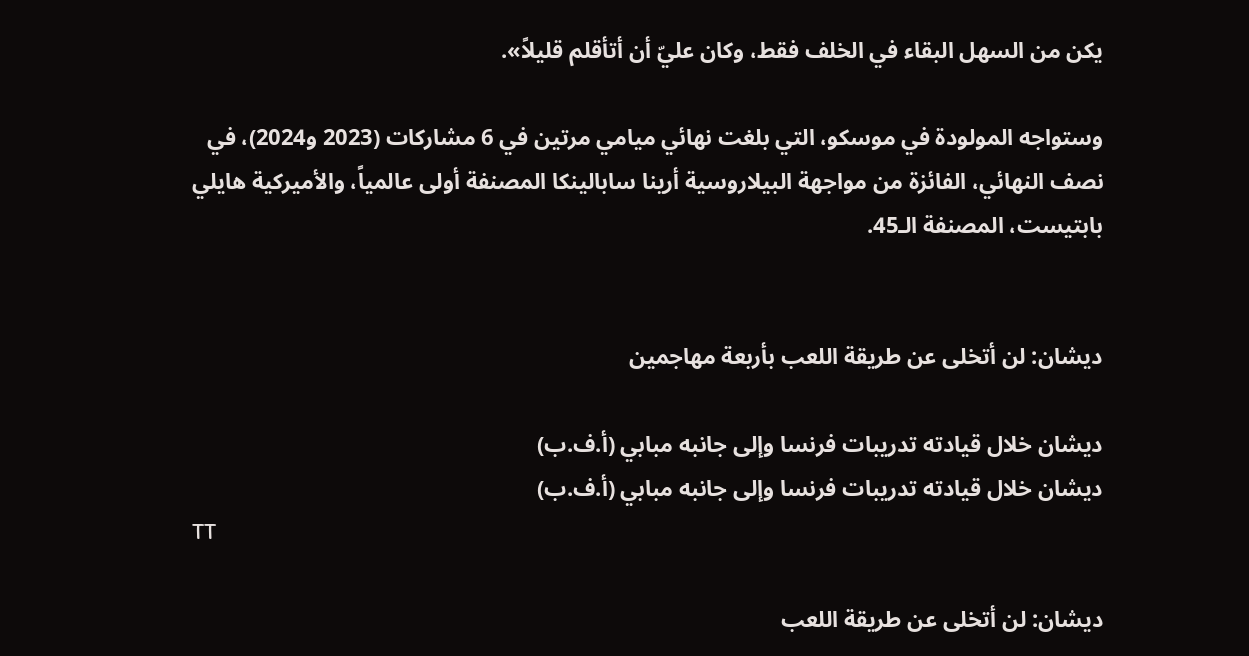يكن من السهل البقاء في الخلف فقط، وكان عليّ أن أتأقلم قليلاً».

وستواجه المولودة في موسكو، التي بلغت نهائي ميامي مرتين في 6 مشاركات (2023 و2024)، في نصف النهائي، الفائزة من مواجهة البيلاروسية أرينا سابالينكا المصنفة أولى عالمياً، والأميركية هايلي بابتيست، المصنفة الـ45.


ديشان: لن أتخلى عن طريقة اللعب بأربعة مهاجمين

ديشان خلال قيادته تدريبات فرنسا وإلى جانبه مبابي (أ.ف.ب)
ديشان خلال قيادته تدريبات فرنسا وإلى جانبه مبابي (أ.ف.ب)
TT

ديشان: لن أتخلى عن طريقة اللعب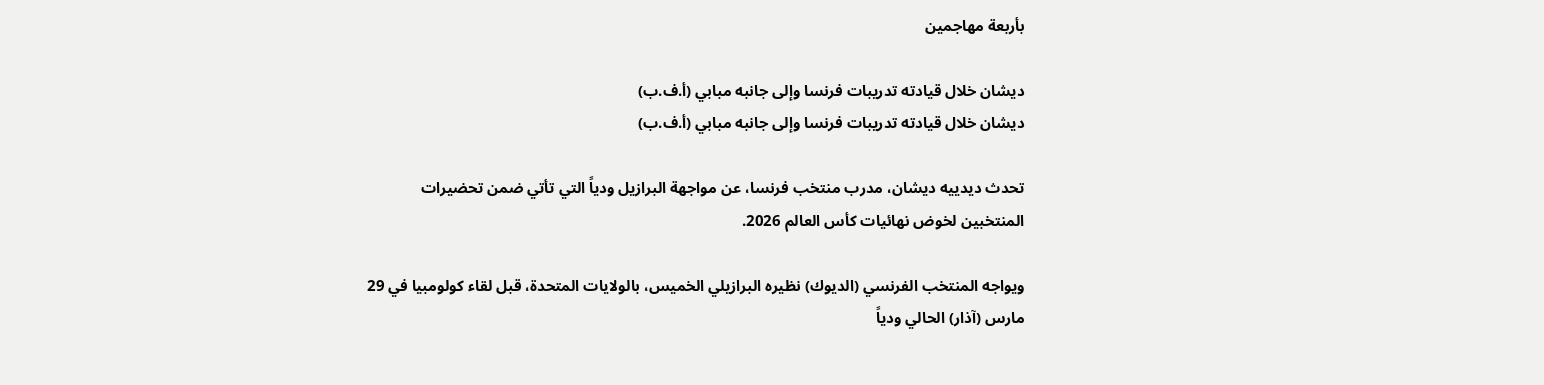بأربعة مهاجمين

ديشان خلال قيادته تدريبات فرنسا وإلى جانبه مبابي (أ.ف.ب)
ديشان خلال قيادته تدريبات فرنسا وإلى جانبه مبابي (أ.ف.ب)

تحدث ديدييه ديشان، مدرب منتخب فرنسا، عن مواجهة البرازيل ودياً التي تأتي ضمن تحضيرات المنتخبين لخوض نهائيات كأس العالم 2026.

ويواجه المنتخب الفرنسي (الديوك) نظيره البرازيلي الخميس، بالولايات المتحدة، قبل لقاء كولومبيا في 29 مارس (آذار) الحالي ودياً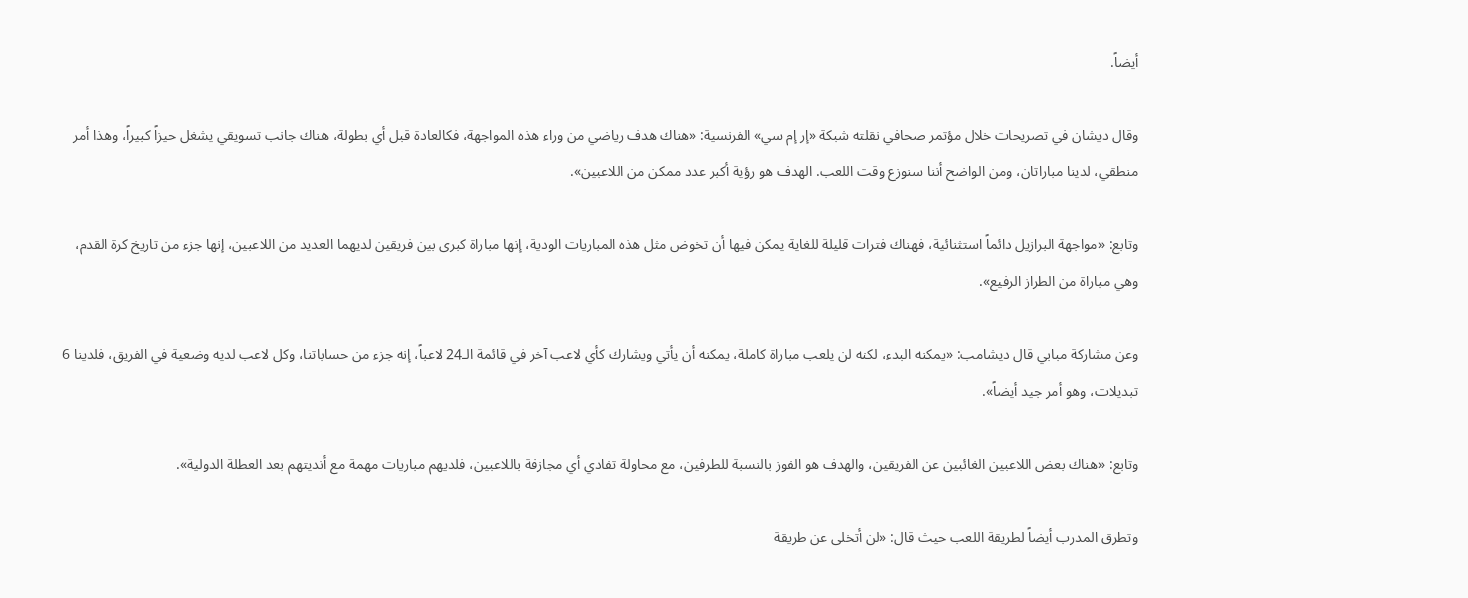أيضاً.

وقال ديشان في تصريحات خلال مؤتمر صحافي نقلته شبكة «إر إم سي» الفرنسية: «هناك هدف رياضي من وراء هذه المواجهة، فكالعادة قبل أي بطولة، هناك جانب تسويقي يشغل حيزاً كبيراً، وهذا أمر منطقي، لدينا مباراتان، ومن الواضح أننا سنوزع وقت اللعب. الهدف هو رؤية أكبر عدد ممكن من اللاعبين».

وتابع: «مواجهة البرازيل دائماً استثنائية، فهناك فترات قليلة للغاية يمكن فيها أن تخوض مثل هذه المباريات الودية، إنها مباراة كبرى بين فريقين لديهما العديد من اللاعبين، إنها جزء من تاريخ كرة القدم، وهي مباراة من الطراز الرفيع».

وعن مشاركة مبابي قال ديشامب: «يمكنه البدء، لكنه لن يلعب مباراة كاملة، يمكنه أن يأتي ويشارك كأي لاعب آخر في قائمة الـ24 لاعباً، إنه جزء من حساباتنا، وكل لاعب لديه وضعية في الفريق، فلدينا 6 تبديلات، وهو أمر جيد أيضاً».

وتابع: «هناك بعض اللاعبين الغائبين عن الفريقين، والهدف هو الفوز بالنسبة للطرفين، مع محاولة تفادي أي مجازفة باللاعبين، فلديهم مباريات مهمة مع أنديتهم بعد العطلة الدولية».

وتطرق المدرب أيضاً لطريقة اللعب حيث قال: «لن أتخلى عن طريقة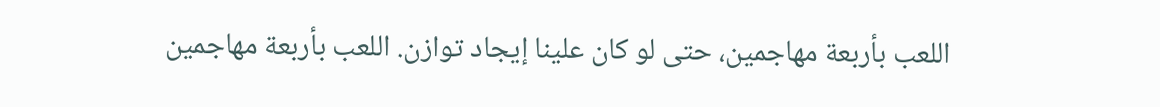اللعب بأربعة مهاجمين، حتى لو كان علينا إيجاد توازن. اللعب بأربعة مهاجمين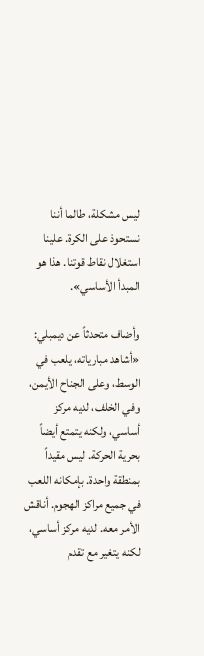ليس مشكلة، طالما أننا نستحوذ على الكرة. علينا استغلال نقاط قوتنا. هذا هو المبدأ الأساسي».

وأضاف متحدثاً عن ديمبلي: «أشاهد مبارياته، يلعب في الوسط، وعلى الجناح الأيمن، وفي الخلف، لديه مركز أساسي، ولكنه يتمتع أيضاً بحرية الحركة. ليس مقيداً بمنطقة واحدة. بإمكانه اللعب في جميع مراكز الهجوم. أناقش الأمر معه. لديه مركز أساسي، لكنه يتغير مع تقدم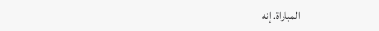المباراة. إنه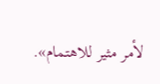لأمر مثير للاهتمام».